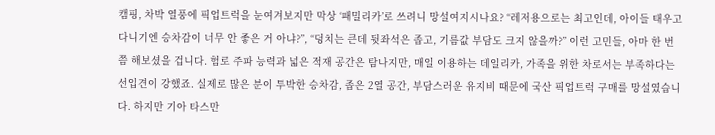캠핑, 차박 열풍에 픽업트럭을 눈여겨보지만 막상 ‘패밀리카’로 쓰려니 망설여지시나요? “레저용으로는 최고인데, 아이들 태우고 다니기엔 승차감이 너무 안 좋은 거 아냐?”, “덩치는 큰데 뒷좌석은 좁고, 기름값 부담도 크지 않을까?” 이런 고민들, 아마 한 번쯤 해보셨을 겁니다. 험로 주파 능력과 넓은 적재 공간은 탐나지만, 매일 이용하는 데일리카, 가족을 위한 차로서는 부족하다는 선입견이 강했죠. 실제로 많은 분이 투박한 승차감, 좁은 2열 공간, 부담스러운 유지비 때문에 국산 픽업트럭 구매를 망설였습니다. 하지만 기아 타스만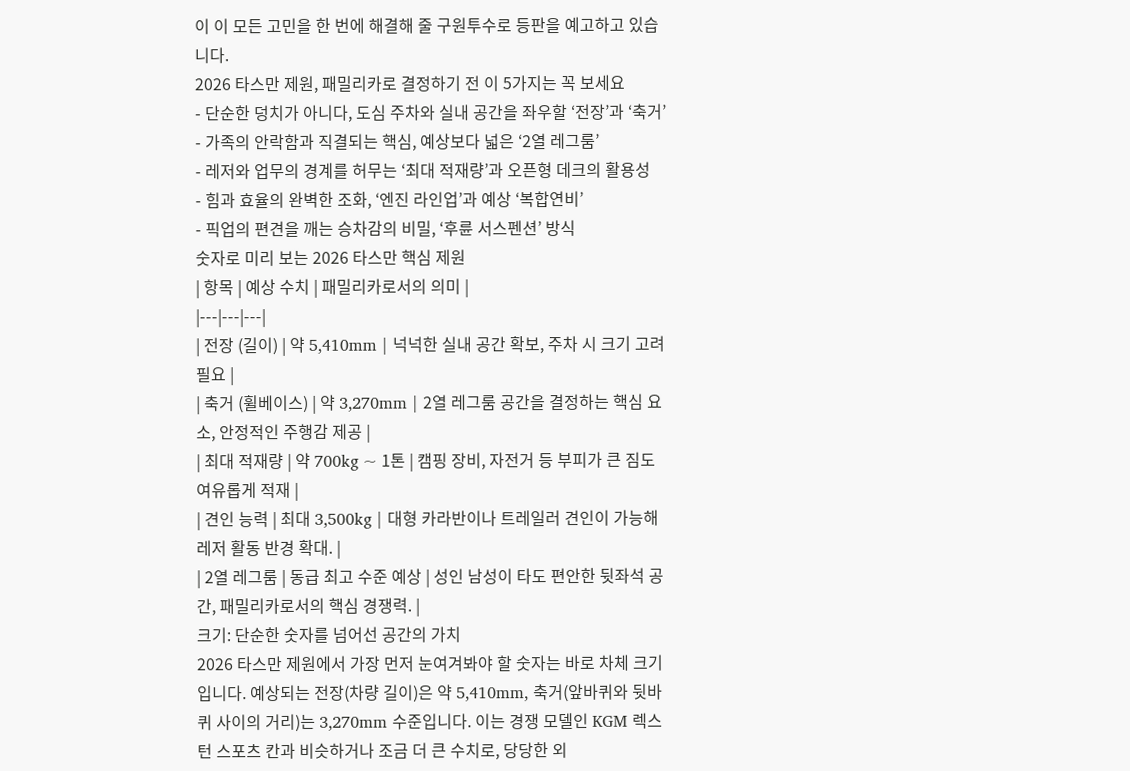이 이 모든 고민을 한 번에 해결해 줄 구원투수로 등판을 예고하고 있습니다.
2026 타스만 제원, 패밀리카로 결정하기 전 이 5가지는 꼭 보세요
- 단순한 덩치가 아니다, 도심 주차와 실내 공간을 좌우할 ‘전장’과 ‘축거’
- 가족의 안락함과 직결되는 핵심, 예상보다 넓은 ‘2열 레그룸’
- 레저와 업무의 경계를 허무는 ‘최대 적재량’과 오픈형 데크의 활용성
- 힘과 효율의 완벽한 조화, ‘엔진 라인업’과 예상 ‘복합연비’
- 픽업의 편견을 깨는 승차감의 비밀, ‘후륜 서스펜션’ 방식
숫자로 미리 보는 2026 타스만 핵심 제원
| 항목 | 예상 수치 | 패밀리카로서의 의미 |
|---|---|---|
| 전장 (길이) | 약 5,410mm | 넉넉한 실내 공간 확보, 주차 시 크기 고려 필요 |
| 축거 (휠베이스) | 약 3,270mm | 2열 레그룸 공간을 결정하는 핵심 요소, 안정적인 주행감 제공 |
| 최대 적재량 | 약 700kg ~ 1톤 | 캠핑 장비, 자전거 등 부피가 큰 짐도 여유롭게 적재 |
| 견인 능력 | 최대 3,500kg | 대형 카라반이나 트레일러 견인이 가능해 레저 활동 반경 확대. |
| 2열 레그룸 | 동급 최고 수준 예상 | 성인 남성이 타도 편안한 뒷좌석 공간, 패밀리카로서의 핵심 경쟁력. |
크기: 단순한 숫자를 넘어선 공간의 가치
2026 타스만 제원에서 가장 먼저 눈여겨봐야 할 숫자는 바로 차체 크기입니다. 예상되는 전장(차량 길이)은 약 5,410mm, 축거(앞바퀴와 뒷바퀴 사이의 거리)는 3,270mm 수준입니다. 이는 경쟁 모델인 KGM 렉스턴 스포츠 칸과 비슷하거나 조금 더 큰 수치로, 당당한 외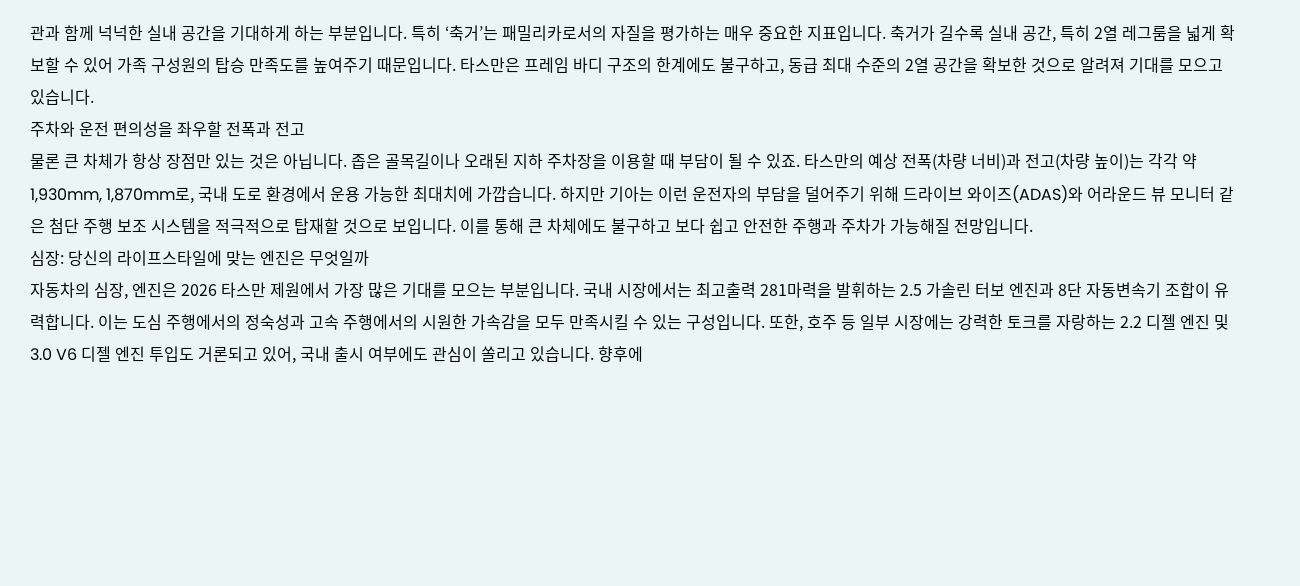관과 함께 넉넉한 실내 공간을 기대하게 하는 부분입니다. 특히 ‘축거’는 패밀리카로서의 자질을 평가하는 매우 중요한 지표입니다. 축거가 길수록 실내 공간, 특히 2열 레그룸을 넓게 확보할 수 있어 가족 구성원의 탑승 만족도를 높여주기 때문입니다. 타스만은 프레임 바디 구조의 한계에도 불구하고, 동급 최대 수준의 2열 공간을 확보한 것으로 알려져 기대를 모으고 있습니다.
주차와 운전 편의성을 좌우할 전폭과 전고
물론 큰 차체가 항상 장점만 있는 것은 아닙니다. 좁은 골목길이나 오래된 지하 주차장을 이용할 때 부담이 될 수 있죠. 타스만의 예상 전폭(차량 너비)과 전고(차량 높이)는 각각 약 1,930mm, 1,870mm로, 국내 도로 환경에서 운용 가능한 최대치에 가깝습니다. 하지만 기아는 이런 운전자의 부담을 덜어주기 위해 드라이브 와이즈(ADAS)와 어라운드 뷰 모니터 같은 첨단 주행 보조 시스템을 적극적으로 탑재할 것으로 보입니다. 이를 통해 큰 차체에도 불구하고 보다 쉽고 안전한 주행과 주차가 가능해질 전망입니다.
심장: 당신의 라이프스타일에 맞는 엔진은 무엇일까
자동차의 심장, 엔진은 2026 타스만 제원에서 가장 많은 기대를 모으는 부분입니다. 국내 시장에서는 최고출력 281마력을 발휘하는 2.5 가솔린 터보 엔진과 8단 자동변속기 조합이 유력합니다. 이는 도심 주행에서의 정숙성과 고속 주행에서의 시원한 가속감을 모두 만족시킬 수 있는 구성입니다. 또한, 호주 등 일부 시장에는 강력한 토크를 자랑하는 2.2 디젤 엔진 및 3.0 V6 디젤 엔진 투입도 거론되고 있어, 국내 출시 여부에도 관심이 쏠리고 있습니다. 향후에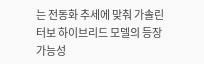는 전동화 추세에 맞춰 가솔린 터보 하이브리드 모델의 등장 가능성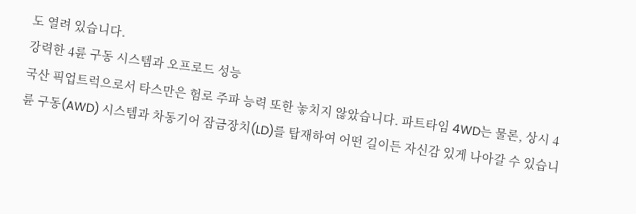도 열려 있습니다.
강력한 4륜 구동 시스템과 오프로드 성능
국산 픽업트럭으로서 타스만은 험로 주파 능력 또한 놓치지 않았습니다. 파트타임 4WD는 물론, 상시 4륜 구동(AWD) 시스템과 차동기어 잠금장치(LD)를 탑재하여 어떤 길이든 자신감 있게 나아갈 수 있습니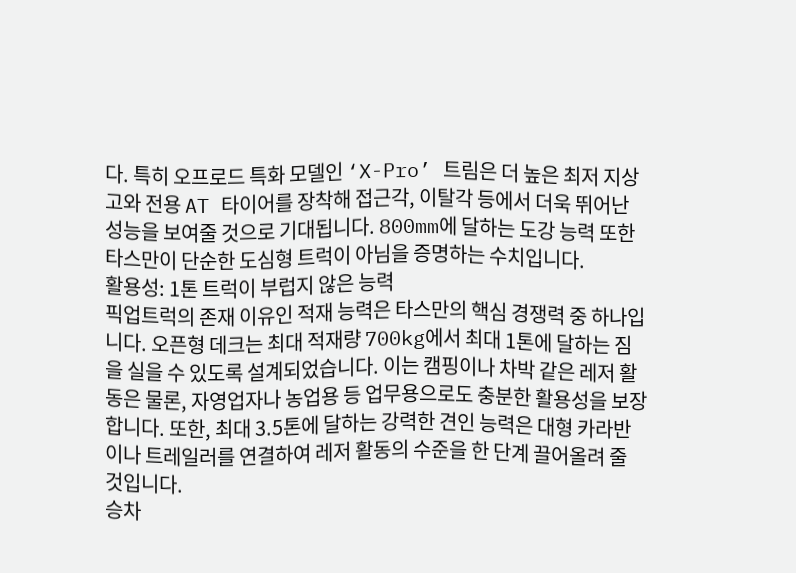다. 특히 오프로드 특화 모델인 ‘X-Pro’ 트림은 더 높은 최저 지상고와 전용 AT 타이어를 장착해 접근각, 이탈각 등에서 더욱 뛰어난 성능을 보여줄 것으로 기대됩니다. 800mm에 달하는 도강 능력 또한 타스만이 단순한 도심형 트럭이 아님을 증명하는 수치입니다.
활용성: 1톤 트럭이 부럽지 않은 능력
픽업트럭의 존재 이유인 적재 능력은 타스만의 핵심 경쟁력 중 하나입니다. 오픈형 데크는 최대 적재량 700kg에서 최대 1톤에 달하는 짐을 실을 수 있도록 설계되었습니다. 이는 캠핑이나 차박 같은 레저 활동은 물론, 자영업자나 농업용 등 업무용으로도 충분한 활용성을 보장합니다. 또한, 최대 3.5톤에 달하는 강력한 견인 능력은 대형 카라반이나 트레일러를 연결하여 레저 활동의 수준을 한 단계 끌어올려 줄 것입니다.
승차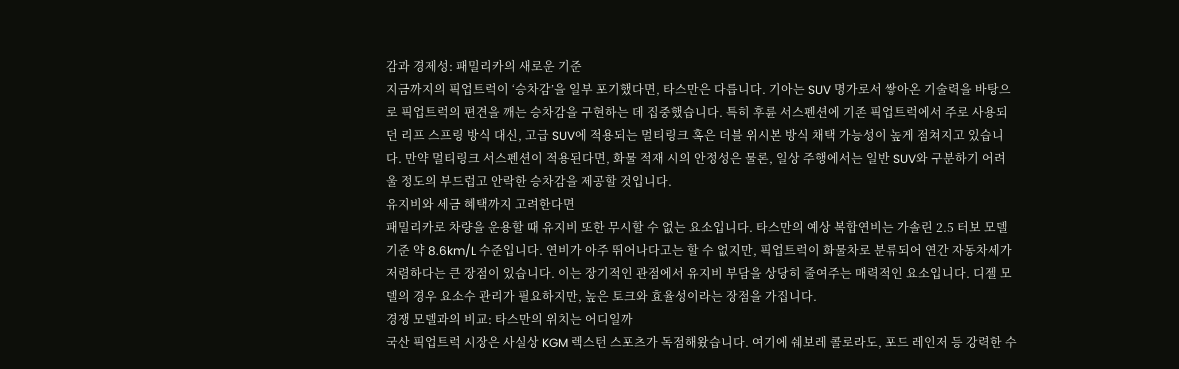감과 경제성: 패밀리카의 새로운 기준
지금까지의 픽업트럭이 ‘승차감’을 일부 포기했다면, 타스만은 다릅니다. 기아는 SUV 명가로서 쌓아온 기술력을 바탕으로 픽업트럭의 편견을 깨는 승차감을 구현하는 데 집중했습니다. 특히 후륜 서스펜션에 기존 픽업트럭에서 주로 사용되던 리프 스프링 방식 대신, 고급 SUV에 적용되는 멀티링크 혹은 더블 위시본 방식 채택 가능성이 높게 점쳐지고 있습니다. 만약 멀티링크 서스펜션이 적용된다면, 화물 적재 시의 안정성은 물론, 일상 주행에서는 일반 SUV와 구분하기 어려울 정도의 부드럽고 안락한 승차감을 제공할 것입니다.
유지비와 세금 혜택까지 고려한다면
패밀리카로 차량을 운용할 때 유지비 또한 무시할 수 없는 요소입니다. 타스만의 예상 복합연비는 가솔린 2.5 터보 모델 기준 약 8.6km/L 수준입니다. 연비가 아주 뛰어나다고는 할 수 없지만, 픽업트럭이 화물차로 분류되어 연간 자동차세가 저렴하다는 큰 장점이 있습니다. 이는 장기적인 관점에서 유지비 부담을 상당히 줄여주는 매력적인 요소입니다. 디젤 모델의 경우 요소수 관리가 필요하지만, 높은 토크와 효율성이라는 장점을 가집니다.
경쟁 모델과의 비교: 타스만의 위치는 어디일까
국산 픽업트럭 시장은 사실상 KGM 렉스턴 스포츠가 독점해왔습니다. 여기에 쉐보레 콜로라도, 포드 레인저 등 강력한 수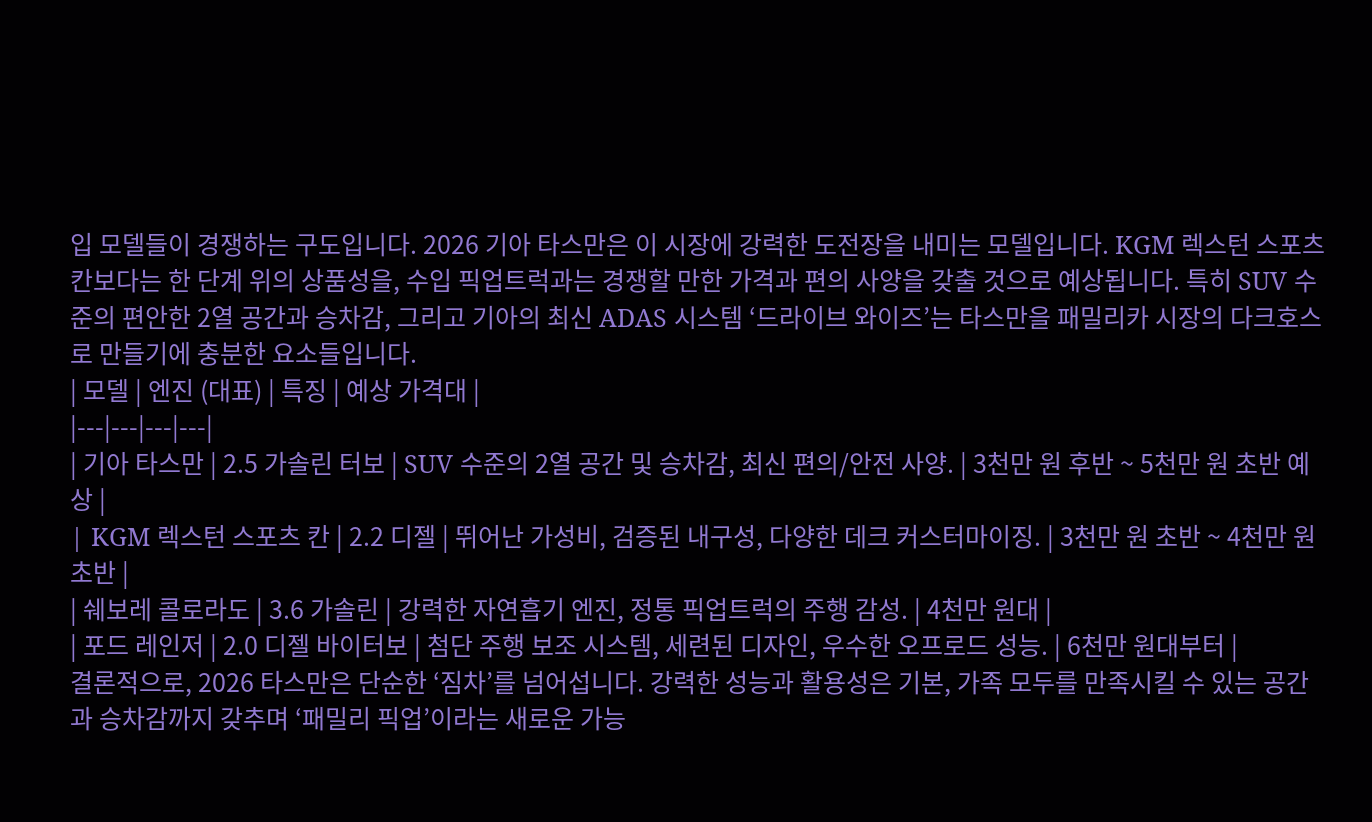입 모델들이 경쟁하는 구도입니다. 2026 기아 타스만은 이 시장에 강력한 도전장을 내미는 모델입니다. KGM 렉스턴 스포츠 칸보다는 한 단계 위의 상품성을, 수입 픽업트럭과는 경쟁할 만한 가격과 편의 사양을 갖출 것으로 예상됩니다. 특히 SUV 수준의 편안한 2열 공간과 승차감, 그리고 기아의 최신 ADAS 시스템 ‘드라이브 와이즈’는 타스만을 패밀리카 시장의 다크호스로 만들기에 충분한 요소들입니다.
| 모델 | 엔진 (대표) | 특징 | 예상 가격대 |
|---|---|---|---|
| 기아 타스만 | 2.5 가솔린 터보 | SUV 수준의 2열 공간 및 승차감, 최신 편의/안전 사양. | 3천만 원 후반 ~ 5천만 원 초반 예상 |
| KGM 렉스턴 스포츠 칸 | 2.2 디젤 | 뛰어난 가성비, 검증된 내구성, 다양한 데크 커스터마이징. | 3천만 원 초반 ~ 4천만 원 초반 |
| 쉐보레 콜로라도 | 3.6 가솔린 | 강력한 자연흡기 엔진, 정통 픽업트럭의 주행 감성. | 4천만 원대 |
| 포드 레인저 | 2.0 디젤 바이터보 | 첨단 주행 보조 시스템, 세련된 디자인, 우수한 오프로드 성능. | 6천만 원대부터 |
결론적으로, 2026 타스만은 단순한 ‘짐차’를 넘어섭니다. 강력한 성능과 활용성은 기본, 가족 모두를 만족시킬 수 있는 공간과 승차감까지 갖추며 ‘패밀리 픽업’이라는 새로운 가능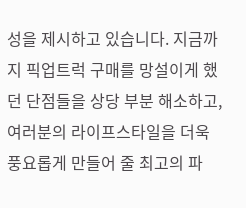성을 제시하고 있습니다. 지금까지 픽업트럭 구매를 망설이게 했던 단점들을 상당 부분 해소하고, 여러분의 라이프스타일을 더욱 풍요롭게 만들어 줄 최고의 파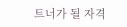트너가 될 자격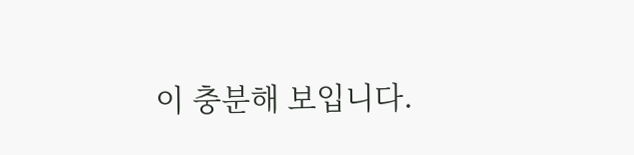이 충분해 보입니다.